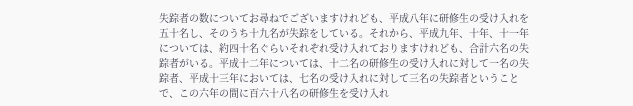失踪者の数についてお尋ねでございますけれども、平成八年に研修生の受け入れを五十名し、そのうち十九名が失踪をしている。それから、平成九年、十年、十一年については、約四十名ぐらいそれぞれ受け入れておりますけれども、合計六名の失踪者がいる。平成十二年については、十二名の研修生の受け入れに対して一名の失踪者、平成十三年においては、七名の受け入れに対して三名の失踪者ということで、この六年の間に百六十八名の研修生を受け入れ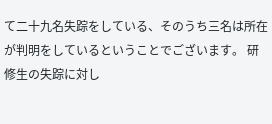て二十九名失踪をしている、そのうち三名は所在が判明をしているということでございます。 研修生の失踪に対し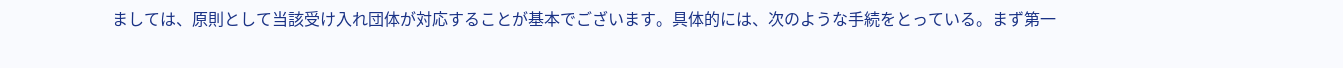ましては、原則として当該受け入れ団体が対応することが基本でございます。具体的には、次のような手続をとっている。まず第一